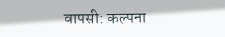वापसी: कल्पना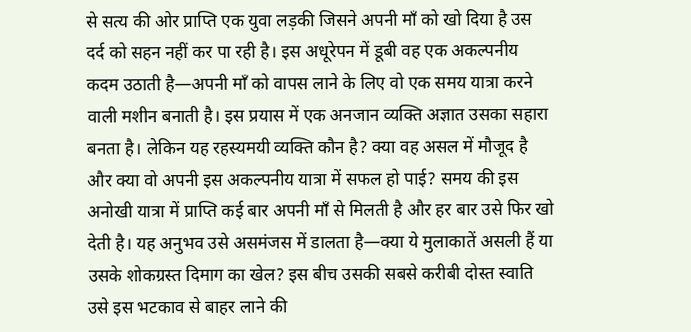से सत्य की ओर प्राप्ति एक युवा लड़की जिसने अपनी माँ को खो दिया है उस दर्द को सहन नहीं कर पा रही है। इस अधूरेपन में डूबी वह एक अकल्पनीय कदम उठाती है—अपनी माँ को वापस लाने के लिए वो एक समय यात्रा करने वाली मशीन बनाती है। इस प्रयास में एक अनजान व्यक्ति अज्ञात उसका सहारा बनता है। लेकिन यह रहस्यमयी व्यक्ति कौन है? क्या वह असल में मौजूद है और क्या वो अपनी इस अकल्पनीय यात्रा में सफल हो पाई? समय की इस अनोखी यात्रा में प्राप्ति कई बार अपनी माँ से मिलती है और हर बार उसे फिर खो देती है। यह अनुभव उसे असमंजस में डालता है—क्या ये मुलाकातें असली हैं या उसके शोकग्रस्त दिमाग का खेल? इस बीच उसकी सबसे करीबी दोस्त स्वाति उसे इस भटकाव से बाहर लाने की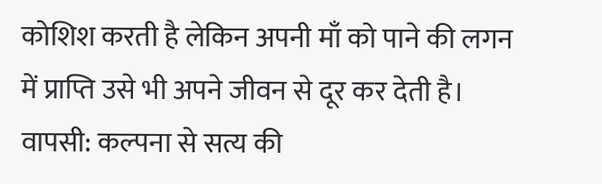कोशिश करती है लेकिन अपनी माँ को पाने की लगन में प्राप्ति उसे भी अपने जीवन से दूर कर देती है। वापसी: कल्पना से सत्य की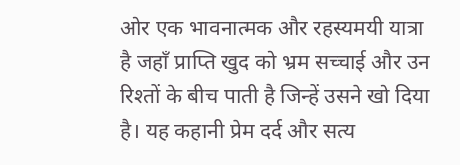ओर एक भावनात्मक और रहस्यमयी यात्रा है जहाँ प्राप्ति खुद को भ्रम सच्चाई और उन रिश्तों के बीच पाती है जिन्हें उसने खो दिया है। यह कहानी प्रेम दर्द और सत्य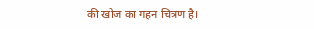की खोज का गहन चित्रण है।